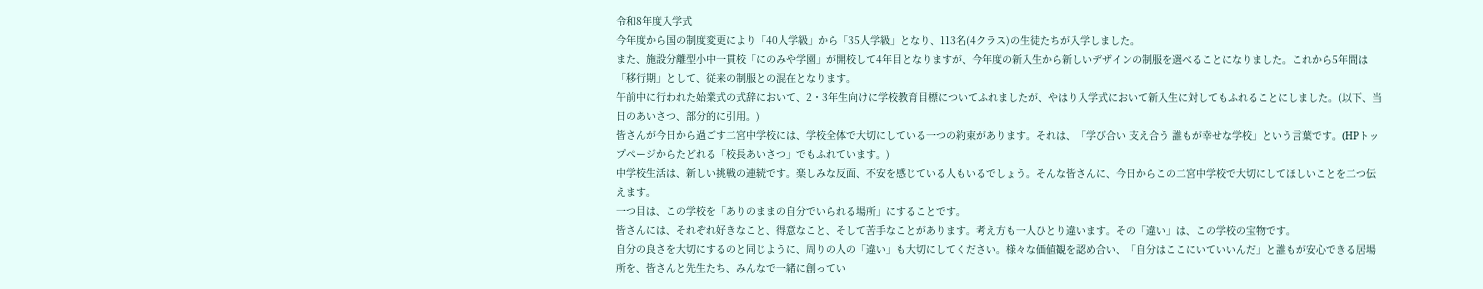令和8年度入学式
今年度から国の制度変更により「40人学級」から「35人学級」となり、113名(4クラス)の生徒たちが入学しました。
また、施設分離型小中一貫校「にのみや学園」が開校して4年目となりますが、今年度の新入生から新しいデザインの制服を選べることになりました。これから5年間は「移行期」として、従来の制服との混在となります。
午前中に行われた始業式の式辞において、2・3年生向けに学校教育目標についてふれましたが、やはり入学式において新入生に対してもふれることにしました。(以下、当日のあいさつ、部分的に引用。)
皆さんが今日から過ごす二宮中学校には、学校全体で大切にしている一つの約束があります。それは、「学び合い 支え合う 誰もが幸せな学校」という言葉です。(HPトップページからたどれる「校長あいさつ」でもふれています。)
中学校生活は、新しい挑戦の連続です。楽しみな反面、不安を感じている人もいるでしょう。そんな皆さんに、今日からこの二宮中学校で大切にしてほしいことを二つ伝えます。
一つ目は、この学校を「ありのままの自分でいられる場所」にすることです。
皆さんには、それぞれ好きなこと、得意なこと、そして苦手なことがあります。考え方も一人ひとり違います。その「違い」は、この学校の宝物です。
自分の良さを大切にするのと同じように、周りの人の「違い」も大切にしてください。様々な価値観を認め合い、「自分はここにいていいんだ」と誰もが安心できる居場所を、皆さんと先生たち、みんなで一緒に創ってい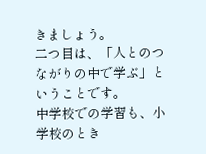きましょう。
二つ目は、「人とのつながりの中で学ぶ」ということです。
中学校での学習も、小学校のとき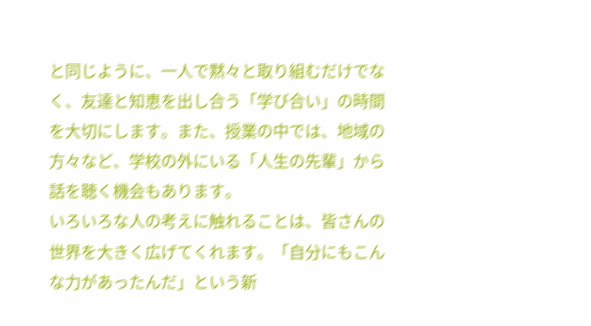と同じように、一人で黙々と取り組むだけでなく、友達と知恵を出し合う「学び合い」の時間を大切にします。また、授業の中では、地域の方々など、学校の外にいる「人生の先輩」から話を聴く機会もあります。
いろいろな人の考えに触れることは、皆さんの世界を大きく広げてくれます。「自分にもこんな力があったんだ」という新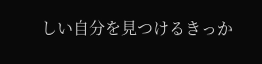しい自分を見つけるきっか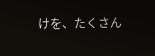けを、たくさん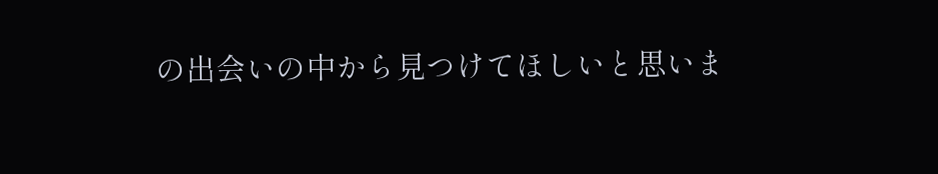の出会いの中から見つけてほしいと思いま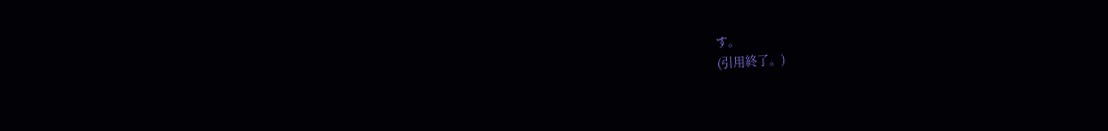す。
(引用終了。)